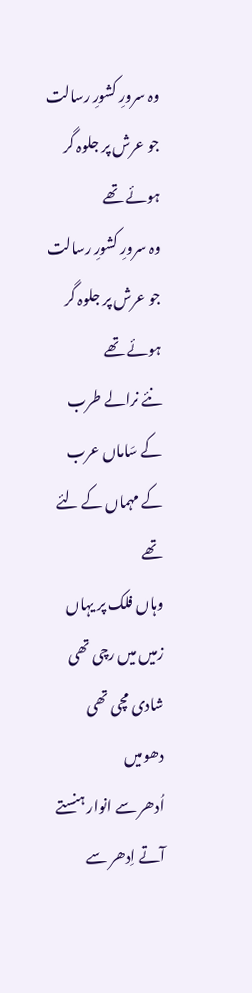وہ سرورِ کشورِ رسالت جو عرش پر جلوہ گر ہوئے تھے
وہ سرورِ کشورِ رسالت جو عرش پر جلوہ گر ہوئے تھے
نئے نرالے طرب کے سَاماں عرب کے مہماں کے لئے تھے
وہاں فلک پر یہاں زمیں میں رچی تھی شادی مچی تھی دھومیں
اُدھر سے انوار ہنستے آتے اِدھر سے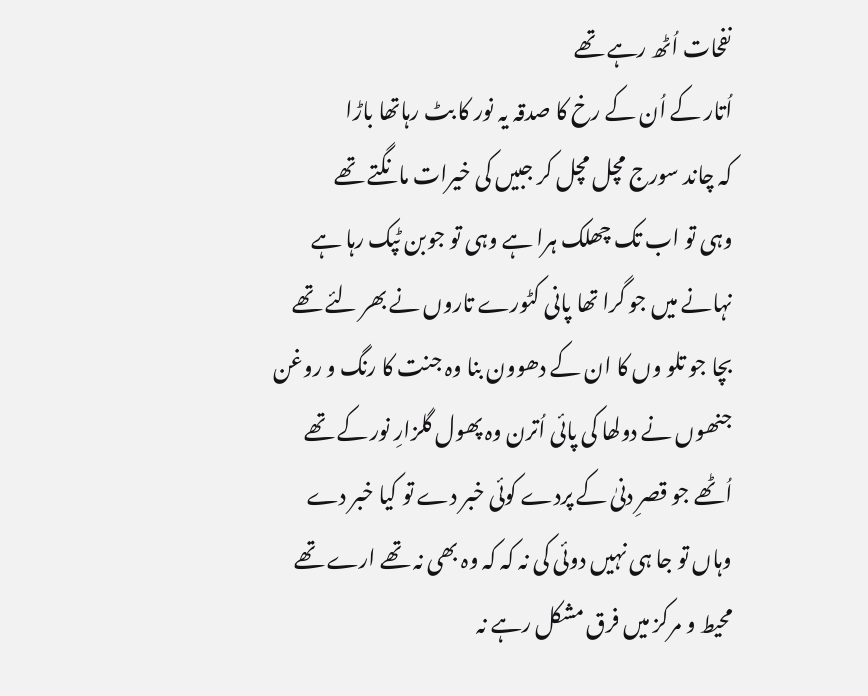نفحات اُٹھ رہے تھے
اُتار کے اُن کے رخ کا صدقہ یہ نور کا بٹ رہاتھا باڑا
کہ چاند سورج مچل مچل کر جبیں کی خیرات مانگتے تھے
وہی تو اب تک چھلک ہرا ہے وہی تو جوبن ٹپک رہا ہے
نہانے میں جو گرا تھا پانی کٹورے تاروں نے بھر لئے تھے
بچا جو تلو وں کا ان کے دھوون بنا وہ جنت کا رنگ و روغن
جنھوں نے دولھا کی پائی اُترن وہ پھول گلزارِ نور کے تھے
اُٹھے جو قصرِ دنیٰ کے پردے کوئی خبر دے تو کیا خبر دے
وہاں تو جا ہی نہیں دوئی کی نہ کہ کہ وہ بھی نہ تھے ارے تھے
محیط و مرکز میں فرق مشکل رہے نہ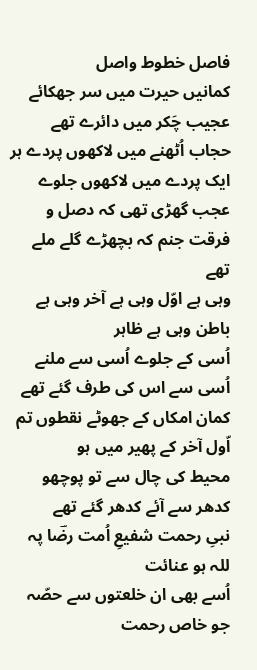فاصل خطوط واصل
کمانیں حیرت میں سر جھکائے عجیب چَکر میں دائرے تھے
حجاب اُٹھنے میں لاکھوں پردے ہر ایک پردے میں لاکھوں جلوے
عجب گھڑی تھی کہ دصل و فرقت جنم کہ بچھڑے گلے ملے تھے
وہی ہے اوّل وہی ہے آخر وہی ہے باطن وہی ہے ظاہر
اُسی کے جلوے اُسی سے ملنے اُسی سے اس کی طرف گئے تھے
کمان امکاں کے جھوٹے نقطوں تم اّول آخر کے پھیر میں ہو
محیط کی چال سے تو پوچھو کدھر سے آئے کدھر گئے تھے
نبیِ رحمت شفیعِ اُمت رضؔا پہ للہ ہو عنائت
اُسے بھی ان خلعتوں سے حصّہ جو خاص رحمت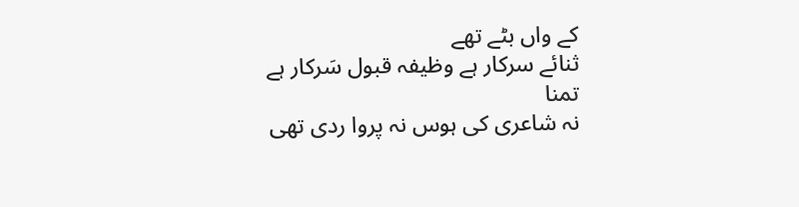کے واں بٹے تھے
ثنائے سرکار ہے وظیفہ قبول سَرکار ہے تمنا
نہ شاعری کی ہوس نہ پروا ردی تھی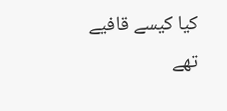کیا کیسے قافیے تھے